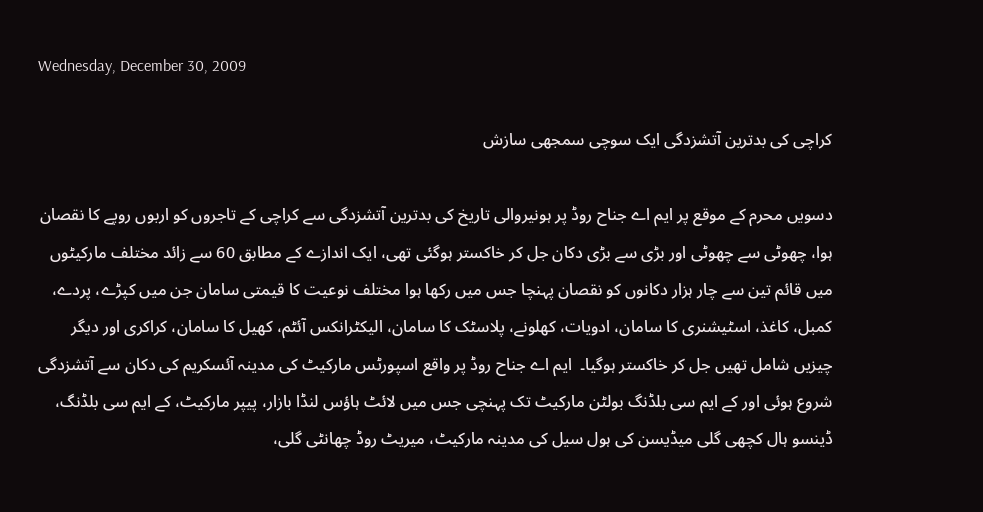Wednesday, December 30, 2009

کراچی کی بدترین آتشزدگی ایک سوچی سمجھی سازش

دسویں محرم کے موقع پر ایم اے جناح روڈ پر ہونیروالی تاریخ کی بدترین آتشزدگی سے کراچی کے تاجروں کو اربوں روپے کا نقصان ہوا، چھوٹی سے چھوٹی اور بڑی سے بڑی دکان جل کر خاکستر ہوگئی تھی، ایک اندازے کے مطابق 60 سے زائد مختلف مارکیٹوں میں قائم تین سے چار ہزار دکانوں کو نقصان پہنچا جس میں رکھا ہوا مختلف نوعیت کا قیمتی سامان جن میں کپڑے، پردے، کمبل، کاغذ، اسٹیشنری کا سامان، ادویات، کھلونے، پلاسٹک کا سامان، الیکٹرانکس آئٹم، کھیل کا سامان، کراکری اور دیگر چیزیں شامل تھیں جل کر خاکستر ہوگیا۔  ایم اے جناح روڈ پر واقع اسپورٹس مارکیٹ کی مدینہ آئسکریم کی دکان سے آتشزدگی شروع ہوئی اور کے ایم سی بلڈنگ بولٹن مارکیٹ تک پہنچی جس میں لائٹ ہاؤس لنڈا بازار، پیپر مارکیٹ، کے ایم سی بلڈنگ، ڈینسو ہال کچھی گلی میڈیسن کی ہول سیل کی مدینہ مارکیٹ، میریٹ روڈ چھانٹی گلی،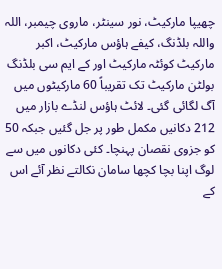چھیپا مارکیٹ، نور سینٹر، ماروی چیمبر، اللہ واللہ بلڈنگ، کیفے ہاؤس مارکیٹ، اکبر مارکیٹ کوئٹہ مارکیٹ اور کے ایم سی بلڈنگ بولٹن مارکیٹ تک تقریباً 60 مارکیٹوں میں آگ لگائی گئی۔ لائٹ ہاؤس لنڈے بازار میں 212 دکانیں مکمل طور پر جل گئیں جبکہ 50 کو جزوی نقصان پہنچا۔ کئی دکانوں میں سے لوگ اپنا بچا کچھا سامان نکالتے نظر آئے اس کے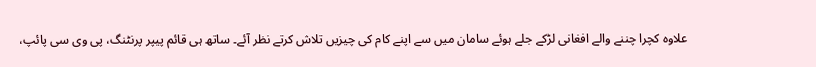علاوہ کچرا چننے والے افغانی لڑکے جلے ہوئے سامان میں سے اپنے کام کی چیزیں تلاش کرتے نظر آئے۔ ساتھ ہی قائم پیپر پرنٹنگ، پی وی سی پائپ،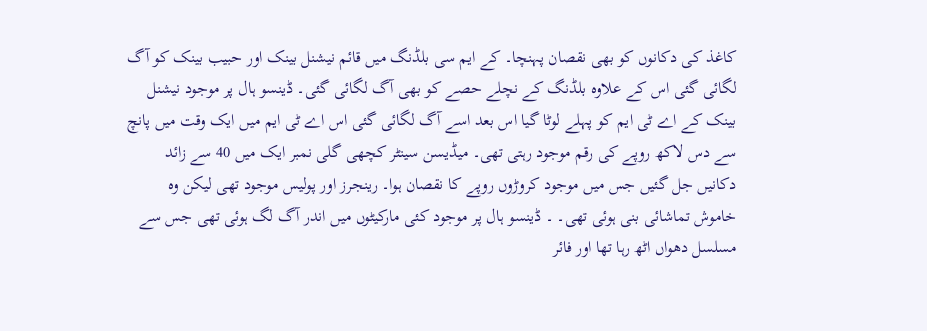کاغذ کی دکانوں کو بھی نقصان پہنچا۔ کے ایم سی بلڈنگ میں قائم نیشنل بینک اور حبیب بینک کو آگ لگائی گئی اس کے علاوہ بلڈنگ کے نچلے حصے کو بھی آگ لگائی گئی۔ ڈینسو ہال پر موجود نیشنل بینک کے اے ٹی ایم کو پہلے لوٹا گیا اس بعد اسے آگ لگائی گئی اس اے ٹی ایم میں ایک وقت میں پانچ سے دس لاکھ روپے کی رقم موجود رہتی تھی۔ میڈیسن سینٹر کچھی گلی نمبر ایک میں 40 سے زائد دکانیں جل گئیں جس میں موجود کروڑوں روپے کا نقصان ہوا۔ رینجرز اور پولیس موجود تھی لیکن وہ خاموش تماشائی بنی ہوئی تھی۔ ۔ ڈینسو ہال پر موجود کئی مارکیٹوں میں اندر آگ لگ ہوئی تھی جس سے مسلسل دھواں اٹھ رہا تھا اور فائر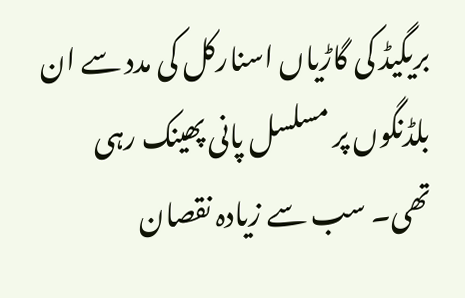بریگیڈ کی گاڑیاں اسنارکل کی مدد سے ان بلڈنگوں پر مسلسل پانی پھینک رہی تھی۔ سب سے زیادہ نقصان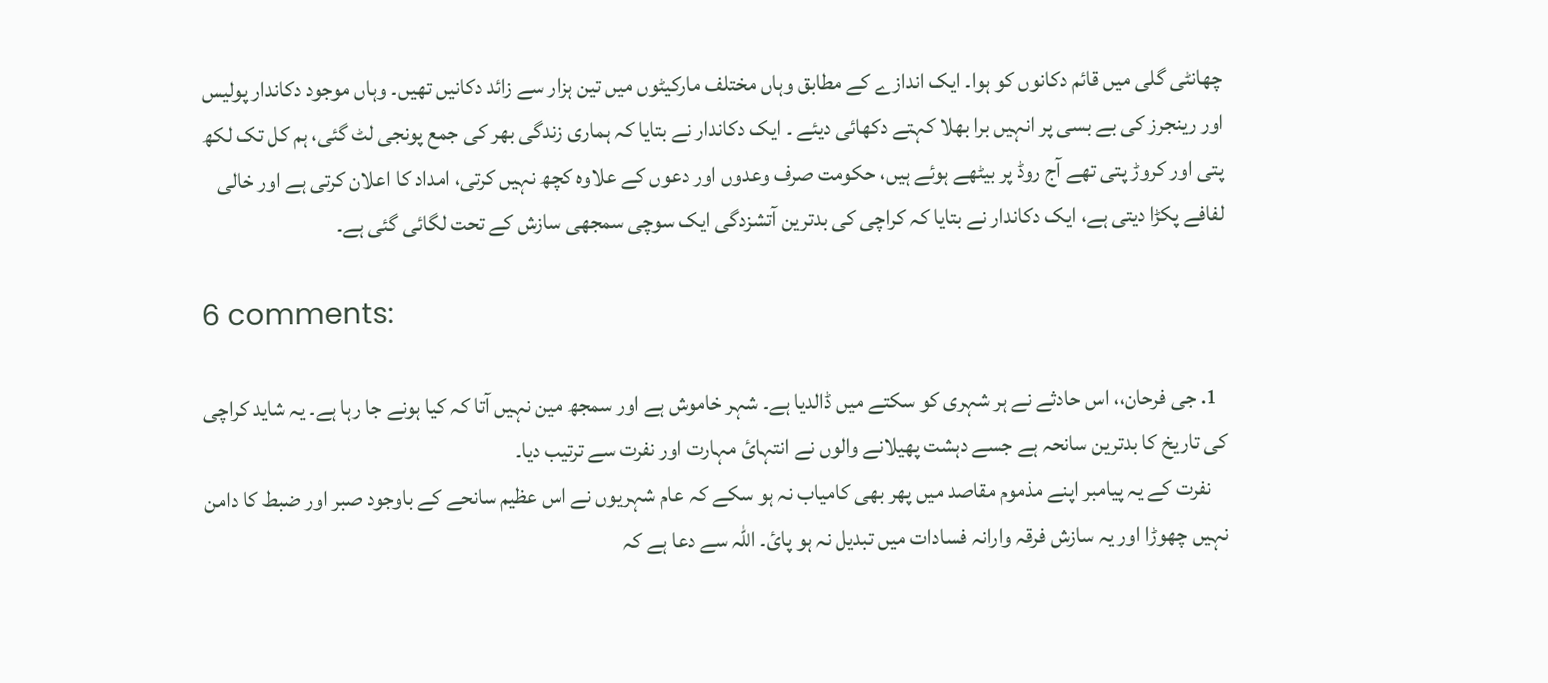چھانٹی گلی میں قائم دکانوں کو ہوا۔ ایک اندازے کے مطابق وہاں مختلف مارکیٹوں میں تین ہزار سے زائد دکانیں تھیں۔ وہاں موجود دکاندار پولیس اور رینجرز کی بے بسی پر انہیں برا بھلا کہتے دکھائی دیئے ۔ ایک دکاندار نے بتایا کہ ہماری زندگی بھر کی جمع پونجی لٹ گئی، ہم کل تک لکھ پتی اور کروڑ پتی تھے آج روڈ پر بیٹھے ہوئے ہیں، حکومت صرف وعدوں اور دعوں کے علاوہ کچھ نہیں کرتی، امداد کا اعلان کرتی ہے اور خالی لفافے پکڑا دیتی ہے، ایک دکاندار نے بتایا کہ کراچی کی بدترین آتشزدگی ایک سوچی سمجھی سازش کے تحت لگائی گئی ہے۔

6 comments:

  1. جی فرحان،، اس حادثے نے ہر شہری کو سکتے میں ڈالدیا ہے۔ شہر خاموش ہے اور سمجھ مین نہیں آتا کہ کیا ہونے جا رہا ہے۔ یہ شاید کراچی کی تاریخ کا بدترین سانحہ ہے جسے دہشت پھیلانے والوں نے انتہائ مہارت اور نفرت سے ترتیب دیا۔
    نفرت کے یہ پیامبر اپنے مذموم مقاصد میں پھر بھی کامیاب نہ ہو سکے کہ عام شہریوں نے اس عظیم سانحے کے باوجود صبر اور ضبط کا دامن نہیں چھوڑا اور یہ سازش فرقہ وارانہ فسادات میں تبدیل نہ ہو پائ۔ اللہ سے دعا ہے کہ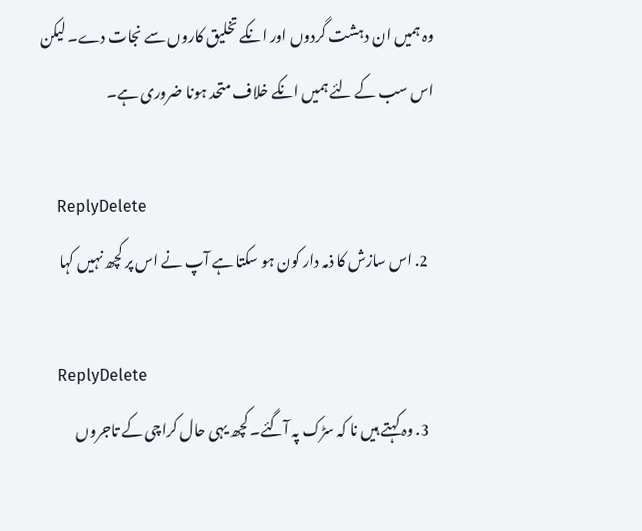وہ ہمیں ان دہشت گردوں اور انکے تخلیق کاروں سے نجات دے۔ لیکن اس سب کے لئے ہمیں انکے خلاف متحد ہونا ضروری ہے۔

    ReplyDelete
  2. اس سازش کا ذمہ دار کون ہو سکتا ہے آپ نے اس پر کچھ نہیں کہا

    ReplyDelete
  3. وہ کہتے ہیں نا کہ سڑک پہ آگئے۔ کچھ یہی حال کراچی کے تاجروں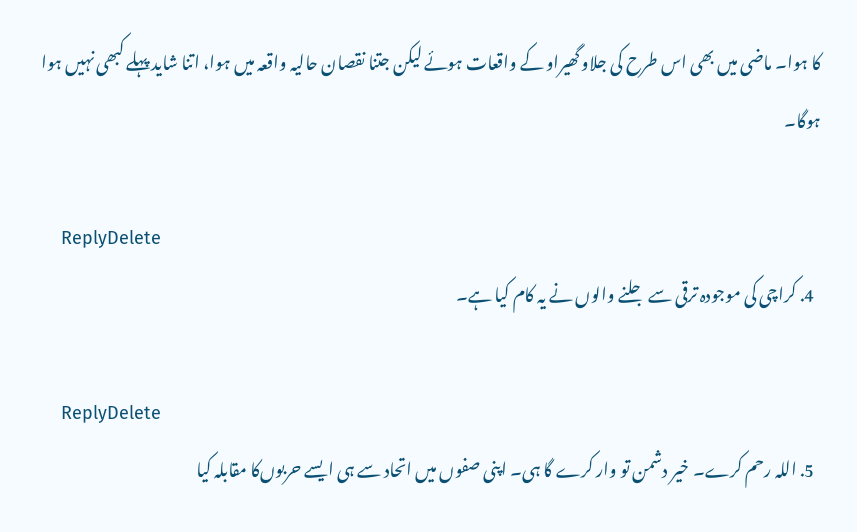کا ہوا۔ ماضی میں بھی اس طرح کی جلاو گھیراو کے واقعات ہوئے لیکن جتنا نقصان حالیہ واقعہ میں ہوا، اتنا شاید پہلے کبھی نہیں ہوا ہوگا۔

    ReplyDelete
  4. کراچی کی موجودہ ترقی سے جلنے والوں نے یہ کام کیا ہے۔

    ReplyDelete
  5. اللہ رحم کرے۔ خیر دشمن تو وار کرے گا ہی۔ اپنی صفوں میں اتحاد سے ہی ایسے حربوں‌کا مقابلہ کیا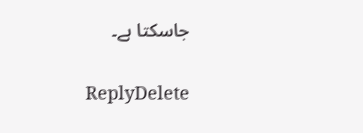جاسکتا ہے۔

    ReplyDelete